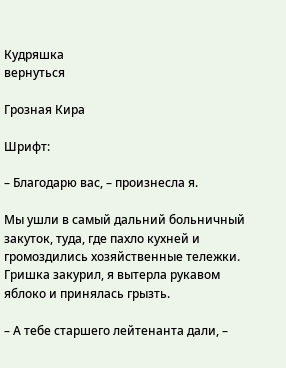Кудряшка
вернуться

Грозная Кира

Шрифт:

– Благодарю вас, – произнесла я.

Мы ушли в самый дальний больничный закуток, туда, где пахло кухней и громоздились хозяйственные тележки. Гришка закурил, я вытерла рукавом яблоко и принялась грызть.

– А тебе старшего лейтенанта дали, –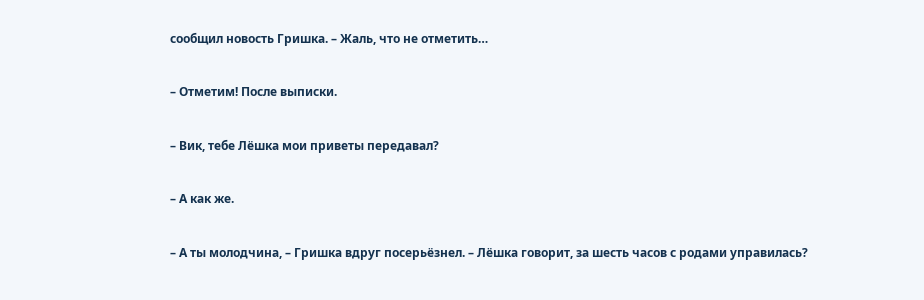сообщил новость Гришка. – Жаль, что не отметить…

– Отметим! После выписки.

– Вик, тебе Лёшка мои приветы передавал?

– А как же.

– А ты молодчина, – Гришка вдруг посерьёзнел. – Лёшка говорит, за шесть часов с родами управилась?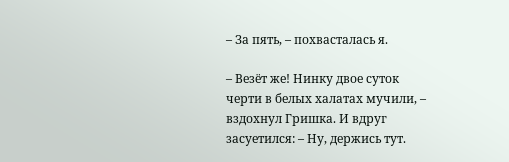– За пять, – похвасталась я.

– Везёт же! Нинку двое суток черти в белых халатах мучили, – вздохнул Гришка. И вдруг засуетился: – Ну, держись тут.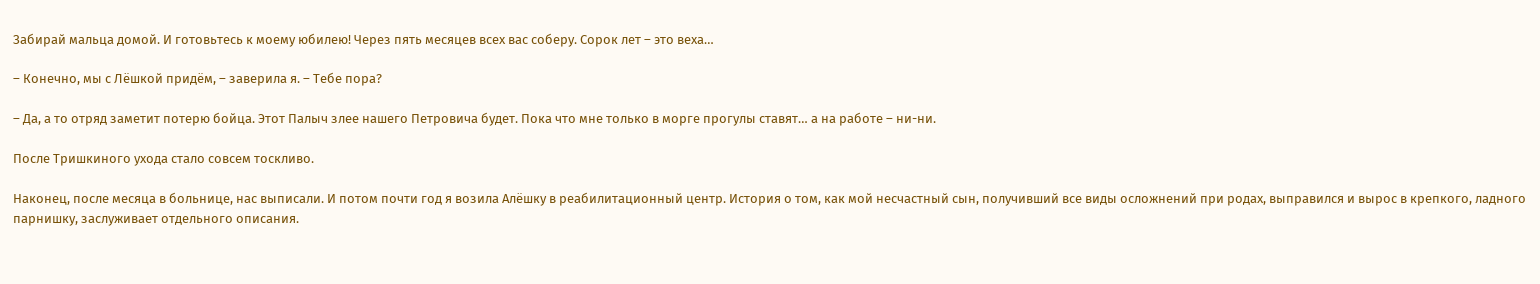Забирай мальца домой. И готовьтесь к моему юбилею! Через пять месяцев всех вас соберу. Сорок лет – это веха…

– Конечно, мы с Лёшкой придём, – заверила я. – Тебе пора?

– Да, а то отряд заметит потерю бойца. Этот Палыч злее нашего Петровича будет. Пока что мне только в морге прогулы ставят… а на работе – ни-ни.

После Тришкиного ухода стало совсем тоскливо.

Наконец, после месяца в больнице, нас выписали. И потом почти год я возила Алёшку в реабилитационный центр. История о том, как мой несчастный сын, получивший все виды осложнений при родах, выправился и вырос в крепкого, ладного парнишку, заслуживает отдельного описания.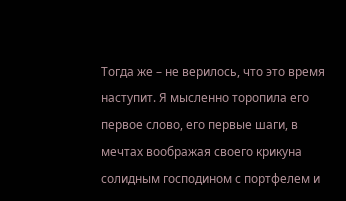Тогда же – не верилось, что это время наступит. Я мысленно торопила его первое слово, его первые шаги, в мечтах воображая своего крикуна солидным господином с портфелем и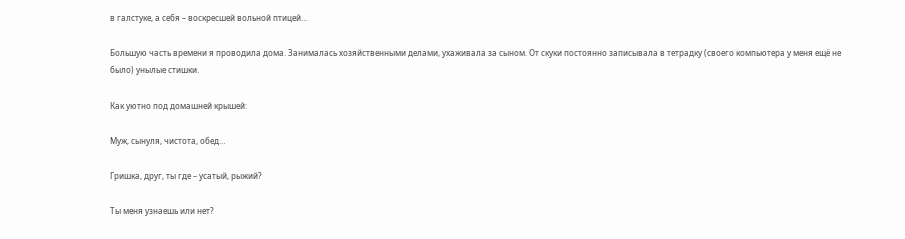в галстуке, а себя – воскресшей вольной птицей…

Большую часть времени я проводила дома. Занималась хозяйственными делами, ухаживала за сыном. От скуки постоянно записывала в тетрадку (своего компьютера у меня ещё не было) унылые стишки.

Как уютно под домашней крышей:

Муж, сынуля, чистота, обед…

Гришка, друг, ты где – усатый, рыжий?

Ты меня узнаешь или нет?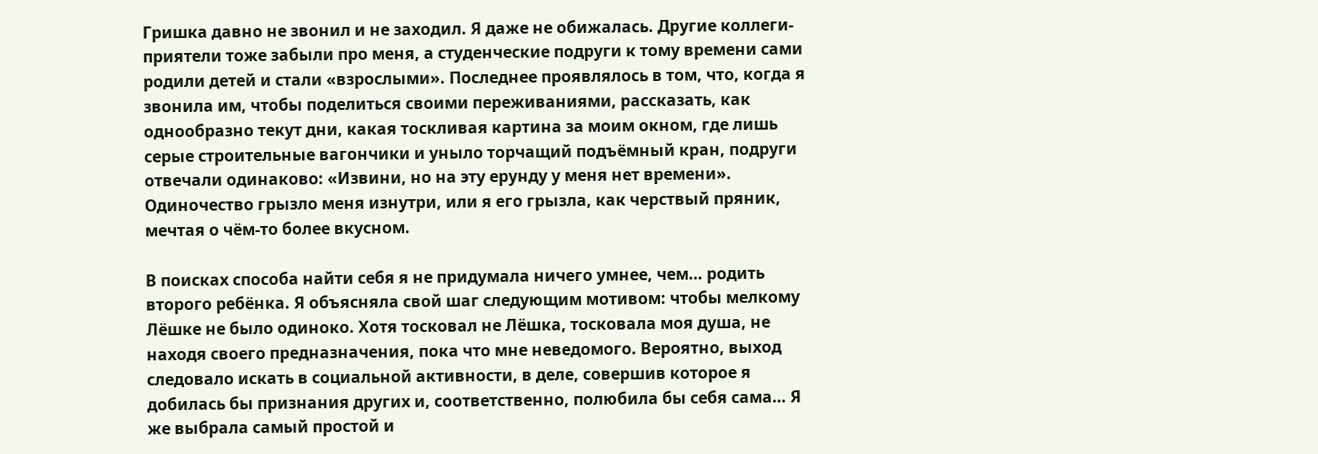Гришка давно не звонил и не заходил. Я даже не обижалась. Другие коллеги-приятели тоже забыли про меня, а студенческие подруги к тому времени сами родили детей и стали «взрослыми». Последнее проявлялось в том, что, когда я звонила им, чтобы поделиться своими переживаниями, рассказать, как однообразно текут дни, какая тоскливая картина за моим окном, где лишь серые строительные вагончики и уныло торчащий подъёмный кран, подруги отвечали одинаково: «Извини, но на эту ерунду у меня нет времени». Одиночество грызло меня изнутри, или я его грызла, как черствый пряник, мечтая о чём-то более вкусном.

В поисках способа найти себя я не придумала ничего умнее, чем… родить второго ребёнка. Я объясняла свой шаг следующим мотивом: чтобы мелкому Лёшке не было одиноко. Хотя тосковал не Лёшка, тосковала моя душа, не находя своего предназначения, пока что мне неведомого. Вероятно, выход следовало искать в социальной активности, в деле, совершив которое я добилась бы признания других и, соответственно, полюбила бы себя сама… Я же выбрала самый простой и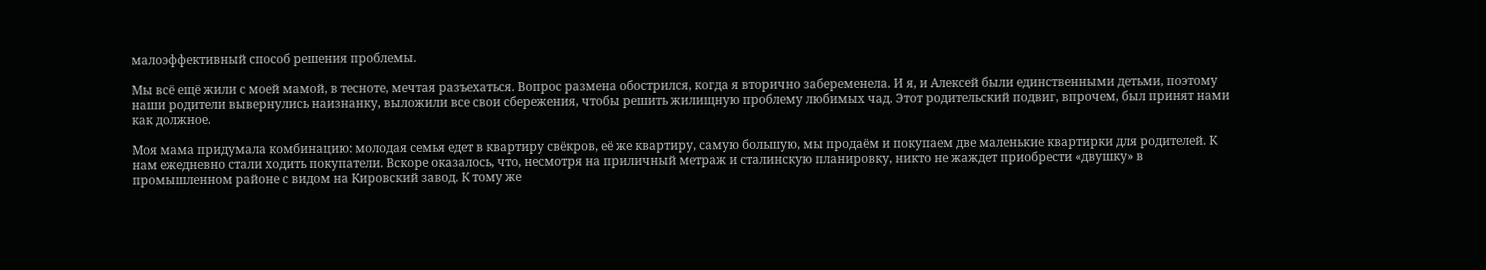малоэффективный способ решения проблемы.

Мы всё ещё жили с моей мамой, в тесноте, мечтая разъехаться. Вопрос размена обострился, когда я вторично забеременела. И я, и Алексей были единственными детьми, поэтому наши родители вывернулись наизнанку, выложили все свои сбережения, чтобы решить жилищную проблему любимых чад. Этот родительский подвиг, впрочем, был принят нами как должное.

Моя мама придумала комбинацию: молодая семья едет в квартиру свёкров, её же квартиру, самую большую, мы продаём и покупаем две маленькие квартирки для родителей. К нам ежедневно стали ходить покупатели. Вскоре оказалось, что, несмотря на приличный метраж и сталинскую планировку, никто не жаждет приобрести «двушку» в промышленном районе с видом на Кировский завод. К тому же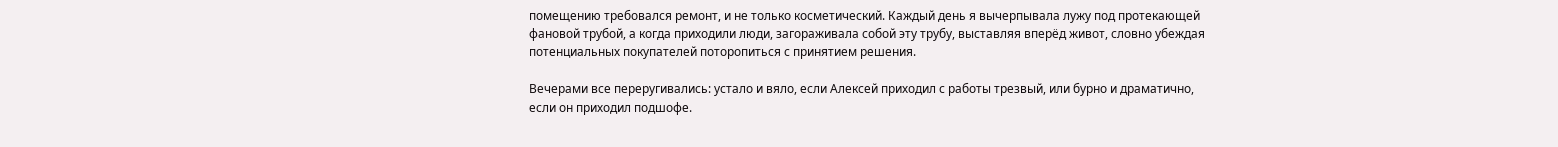помещению требовался ремонт, и не только косметический. Каждый день я вычерпывала лужу под протекающей фановой трубой, а когда приходили люди, загораживала собой эту трубу, выставляя вперёд живот, словно убеждая потенциальных покупателей поторопиться с принятием решения.

Вечерами все переругивались: устало и вяло, если Алексей приходил с работы трезвый, или бурно и драматично, если он приходил подшофе.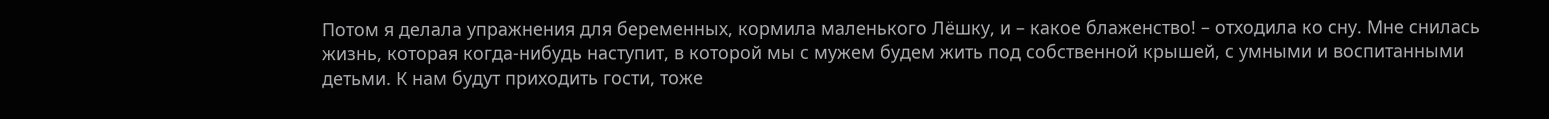Потом я делала упражнения для беременных, кормила маленького Лёшку, и – какое блаженство! – отходила ко сну. Мне снилась жизнь, которая когда-нибудь наступит, в которой мы с мужем будем жить под собственной крышей, с умными и воспитанными детьми. К нам будут приходить гости, тоже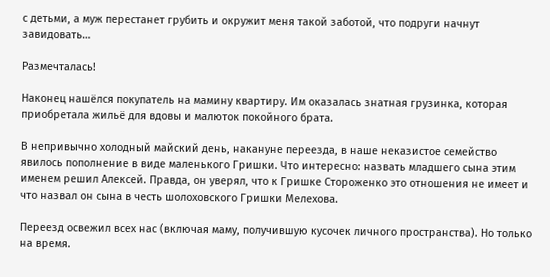с детьми, а муж перестанет грубить и окружит меня такой заботой, что подруги начнут завидовать…

Размечталась!

Наконец нашёлся покупатель на мамину квартиру. Им оказалась знатная грузинка, которая приобретала жильё для вдовы и малюток покойного брата.

В непривычно холодный майский день, накануне переезда, в наше неказистое семейство явилось пополнение в виде маленького Гришки. Что интересно: назвать младшего сына этим именем решил Алексей. Правда, он уверял, что к Гришке Стороженко это отношения не имеет и что назвал он сына в честь шолоховского Гришки Мелехова.

Переезд освежил всех нас (включая маму, получившую кусочек личного пространства). Но только на время.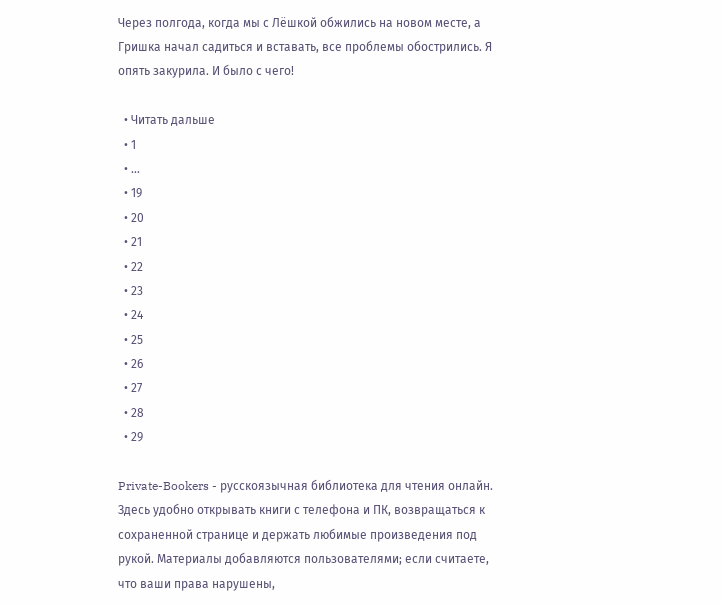Через полгода, когда мы с Лёшкой обжились на новом месте, а Гришка начал садиться и вставать, все проблемы обострились. Я опять закурила. И было с чего!

  • Читать дальше
  • 1
  • ...
  • 19
  • 20
  • 21
  • 22
  • 23
  • 24
  • 25
  • 26
  • 27
  • 28
  • 29

Private-Bookers - русскоязычная библиотека для чтения онлайн. Здесь удобно открывать книги с телефона и ПК, возвращаться к сохраненной странице и держать любимые произведения под рукой. Материалы добавляются пользователями; если считаете, что ваши права нарушены,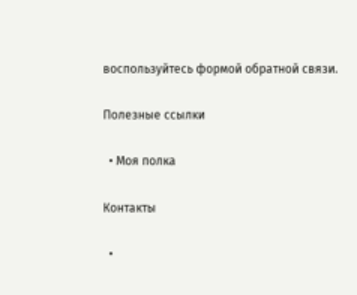воспользуйтесь формой обратной связи.

Полезные ссылки

  • Моя полка

Контакты

  •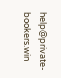help@private-bookers.win